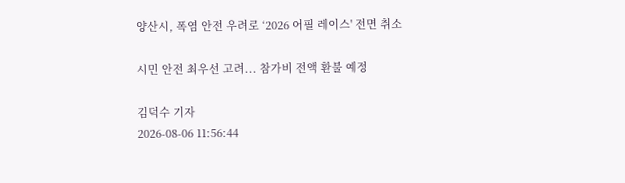양산시, 폭염 안전 우려로 ‘2026 어필 레이스' 전면 취소

시민 안전 최우선 고려... 참가비 전액 환불 예정

김덕수 기자
2026-08-06 11:56:44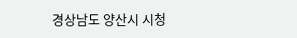경상남도 양산시 시청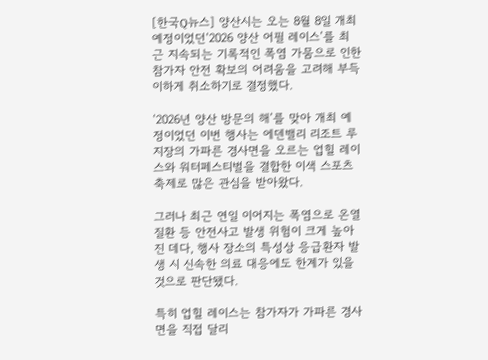[한국Q뉴스] 양산시는 오는 8월 8일 개최 예정이었던‘2026 양산 어필 레이스’를 최근 지속되는 기록적인 폭염 가뭄으로 인한 참가자 안전 확보의 어려움을 고려해 부득이하게 취소하기로 결정했다.

‘2026년 양산 방문의 해’를 맞아 개최 예정이었던 이번 행사는 에덴밸리 리조트 루지장의 가파른 경사면을 오르는 업힐 레이스와 워터페스티벌을 결합한 이색 스포츠 축제로 많은 관심을 받아왔다.

그러나 최근 연일 이어지는 폭염으로 온열질환 등 안전사고 발생 위험이 크게 높아진 데다, 행사 장소의 특성상 응급환자 발생 시 신속한 의료 대응에도 한계가 있을 것으로 판단됐다.

특히 업힐 레이스는 참가자가 가파른 경사면을 직접 달리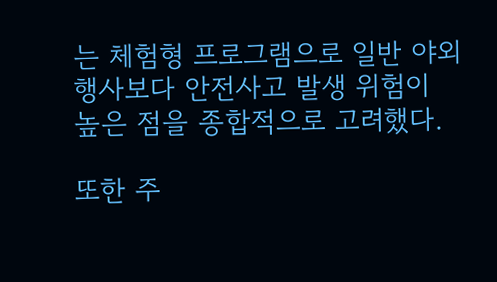는 체험형 프로그램으로 일반 야외행사보다 안전사고 발생 위험이 높은 점을 종합적으로 고려했다.

또한 주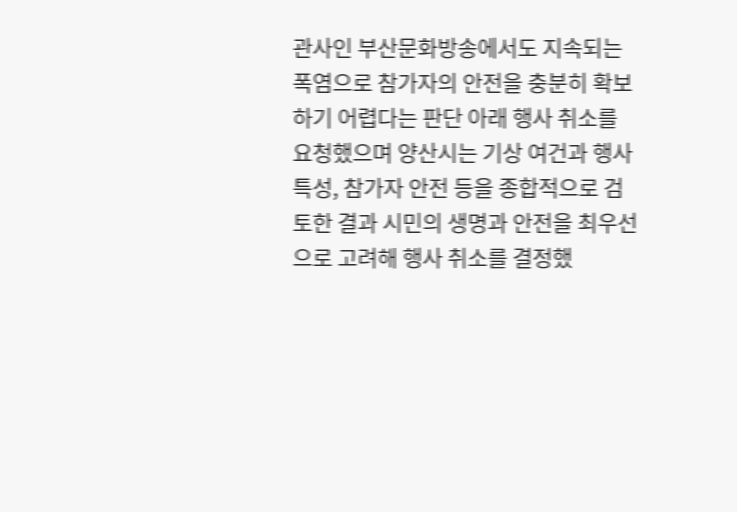관사인 부산문화방송에서도 지속되는 폭염으로 참가자의 안전을 충분히 확보하기 어렵다는 판단 아래 행사 취소를 요청했으며 양산시는 기상 여건과 행사 특성, 참가자 안전 등을 종합적으로 검토한 결과 시민의 생명과 안전을 최우선으로 고려해 행사 취소를 결정했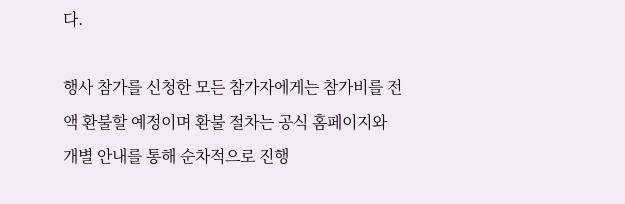다.

행사 참가를 신청한 모든 참가자에게는 참가비를 전액 환불할 예정이며 환불 절차는 공식 홈페이지와 개별 안내를 통해 순차적으로 진행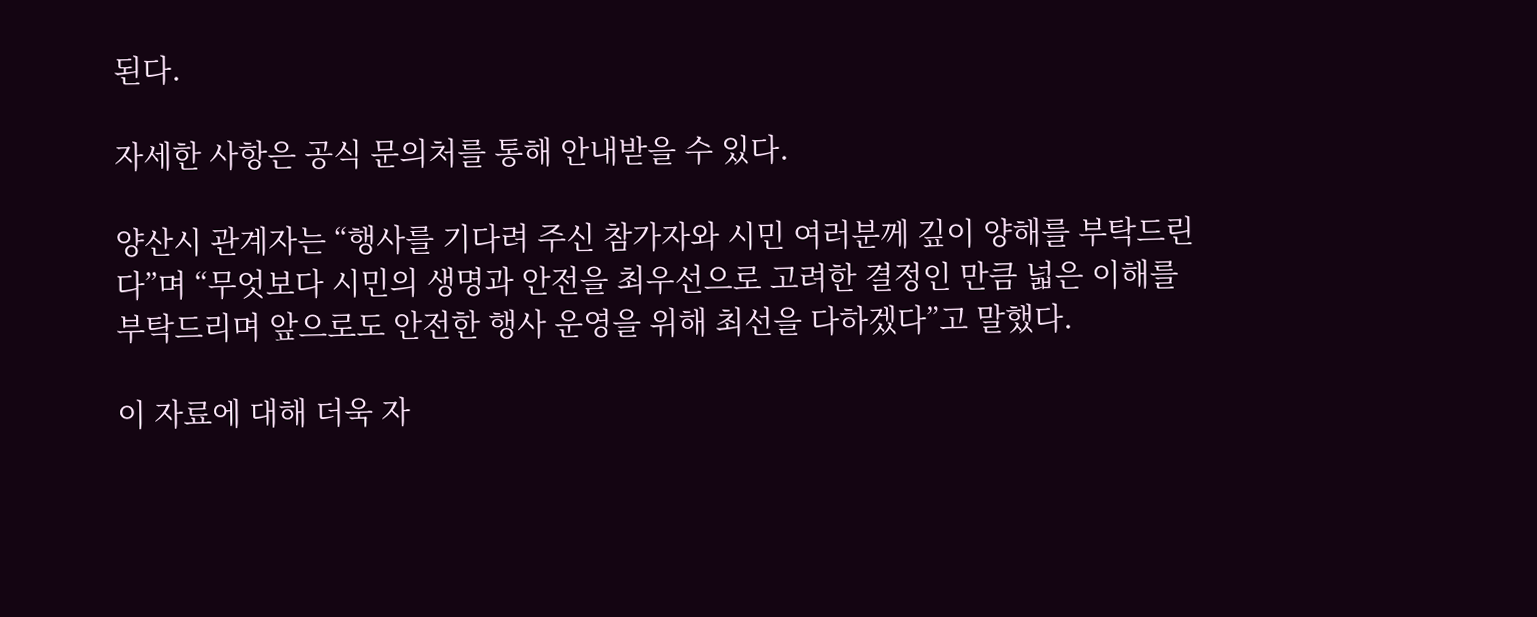된다.

자세한 사항은 공식 문의처를 통해 안내받을 수 있다.

양산시 관계자는 “행사를 기다려 주신 참가자와 시민 여러분께 깊이 양해를 부탁드린다”며 “무엇보다 시민의 생명과 안전을 최우선으로 고려한 결정인 만큼 넓은 이해를 부탁드리며 앞으로도 안전한 행사 운영을 위해 최선을 다하겠다”고 말했다.

이 자료에 대해 더욱 자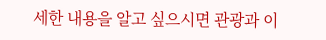세한 내용을 알고 싶으시면 관광과 이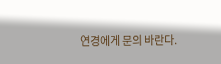연경에게 문의 바란다.